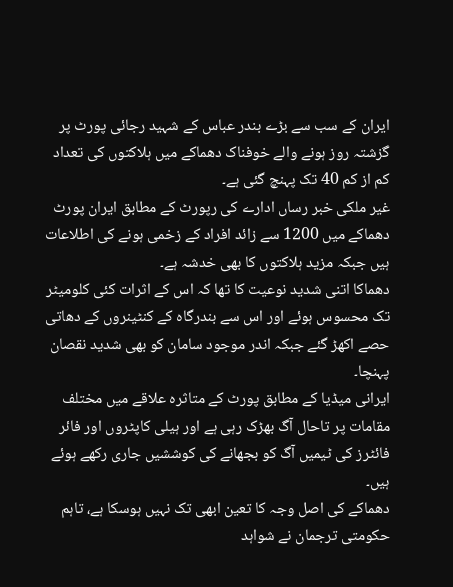ایران کے سب سے بڑے بندر عباس کے شہید رجائی پورٹ پر گزشتہ روز ہونے والے خوفناک دھماکے میں ہلاکتوں کی تعداد کم از کم 40 تک پہنچ گئی ہے۔
غیر ملکی خبر رساں ادارے کی رپورٹ کے مطابق ایران پورٹ دھماکے میں 1200 سے زائد افراد کے زخمی ہونے کی اطلاعات ہیں جبکہ مزید ہلاکتوں کا بھی خدشہ ہے۔
دھماکا اتنی شدید نوعیت کا تھا کہ اس کے اثرات کئی کلومیٹر تک محسوس ہوئے اور اس سے بندرگاہ کے کنٹینروں کے دھاتی حصے اکھڑ گئے جبکہ اندر موجود سامان کو بھی شدید نقصان پہنچا۔
ایرانی میڈیا کے مطابق پورٹ کے متاثرہ علاقے میں مختلف مقامات پر تاحال آگ بھڑک رہی ہے اور ہیلی کاپٹروں اور فائر فائٹرز کی ٹیمیں آگ کو بجھانے کی کوششیں جاری رکھے ہوئے ہیں۔
دھماکے کی اصل وجہ کا تعین ابھی تک نہیں ہوسکا ہے، تاہم حکومتی ترجمان نے شواہد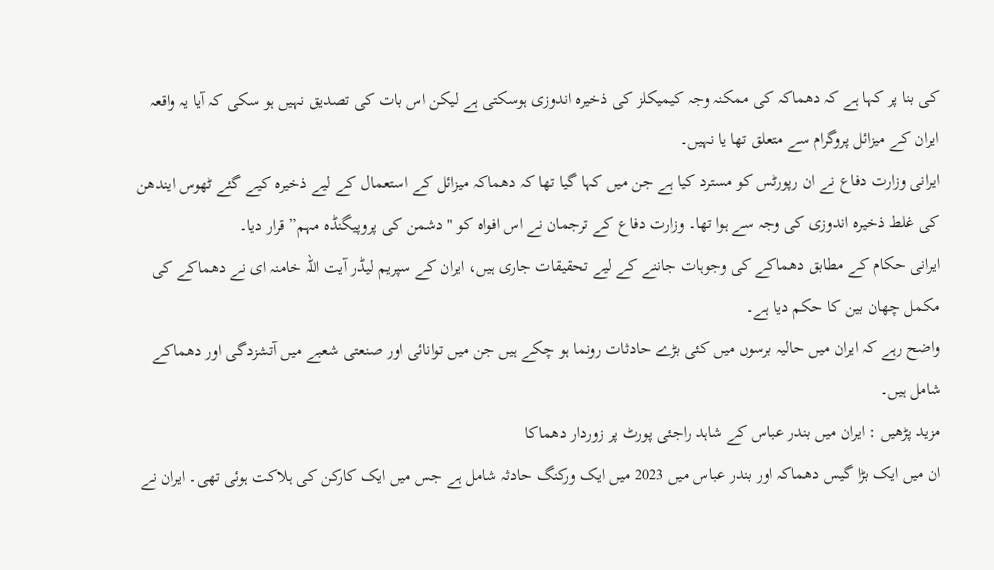کی بنا پر کہا ہے کہ دھماکہ کی ممکنہ وجہ کیمیکلز کی ذخیرہ اندوزی ہوسکتی ہے لیکن اس بات کی تصدیق نہیں ہو سکی کہ آیا یہ واقعہ ایران کے میزائل پروگرام سے متعلق تھا یا نہیں۔
ایرانی وزارت دفاع نے ان رپورٹس کو مسترد کیا ہے جن میں کہا گیا تھا کہ دھماکہ میزائل کے استعمال کے لیے ذخیرہ کیے گئے ٹھوس ایندھن کی غلط ذخیرہ اندوزی کی وجہ سے ہوا تھا۔ وزارت دفاع کے ترجمان نے اس افواہ کو "دشمن کی پروپیگنڈہ مہم” قرار دیا۔
ایرانی حکام کے مطابق دھماکے کی وجوہات جاننے کے لیے تحقیقات جاری ہیں، ایران کے سپریم لیڈر آیت اللہ خامنہ ای نے دھماکے کی مکمل چھان بین کا حکم دیا ہے۔
واضح رہے کہ ایران میں حالیہ برسوں میں کئی بڑے حادثات رونما ہو چکے ہیں جن میں توانائی اور صنعتی شعبے میں آتشزدگی اور دھماکے شامل ہیں۔
مزید پڑھیں : ایران میں بندر عباس کے شاہد راجئی پورٹ پر زوردار دھماکا
ان میں ایک بڑا گیس دھماکہ اور بندر عباس میں 2023 میں ایک ورکنگ حادثہ شامل ہے جس میں ایک کارکن کی ہلاکت ہوئی تھی۔ ایران نے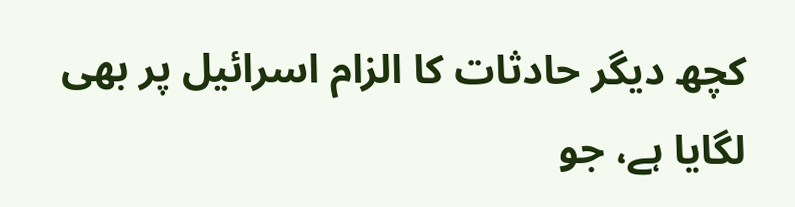کچھ دیگر حادثات کا الزام اسرائیل پر بھی لگایا ہے، جو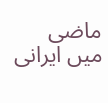ماضی میں ایرانی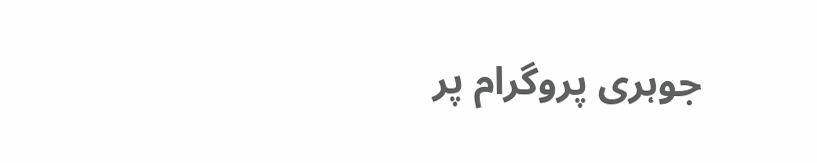جوہری پروگرام پر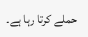حملے کرتا رہا ہے۔